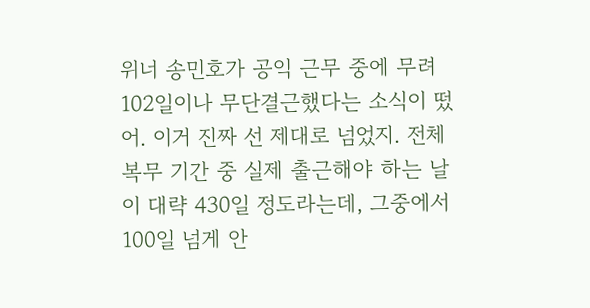위너 송민호가 공익 근무 중에 무려 102일이나 무단결근했다는 소식이 떴어. 이거 진짜 선 제대로 넘었지. 전체 복무 기간 중 실제 출근해야 하는 날이 대략 430일 정도라는데, 그중에서 100일 넘게 안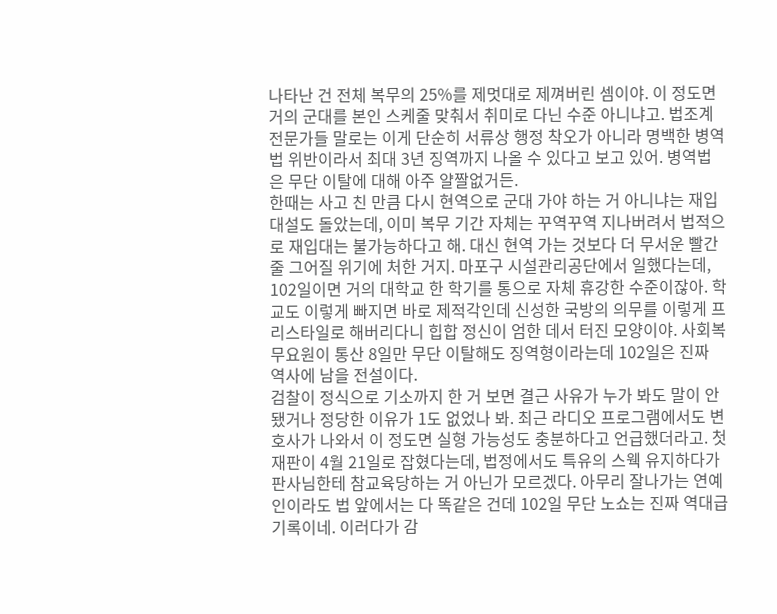나타난 건 전체 복무의 25%를 제멋대로 제껴버린 셈이야. 이 정도면 거의 군대를 본인 스케줄 맞춰서 취미로 다닌 수준 아니냐고. 법조계 전문가들 말로는 이게 단순히 서류상 행정 착오가 아니라 명백한 병역법 위반이라서 최대 3년 징역까지 나올 수 있다고 보고 있어. 병역법은 무단 이탈에 대해 아주 얄짤없거든.
한때는 사고 친 만큼 다시 현역으로 군대 가야 하는 거 아니냐는 재입대설도 돌았는데, 이미 복무 기간 자체는 꾸역꾸역 지나버려서 법적으로 재입대는 불가능하다고 해. 대신 현역 가는 것보다 더 무서운 빨간 줄 그어질 위기에 처한 거지. 마포구 시설관리공단에서 일했다는데, 102일이면 거의 대학교 한 학기를 통으로 자체 휴강한 수준이잖아. 학교도 이렇게 빠지면 바로 제적각인데 신성한 국방의 의무를 이렇게 프리스타일로 해버리다니 힙합 정신이 엄한 데서 터진 모양이야. 사회복무요원이 통산 8일만 무단 이탈해도 징역형이라는데 102일은 진짜 역사에 남을 전설이다.
검찰이 정식으로 기소까지 한 거 보면 결근 사유가 누가 봐도 말이 안 됐거나 정당한 이유가 1도 없었나 봐. 최근 라디오 프로그램에서도 변호사가 나와서 이 정도면 실형 가능성도 충분하다고 언급했더라고. 첫 재판이 4월 21일로 잡혔다는데, 법정에서도 특유의 스웩 유지하다가 판사님한테 참교육당하는 거 아닌가 모르겠다. 아무리 잘나가는 연예인이라도 법 앞에서는 다 똑같은 건데 102일 무단 노쇼는 진짜 역대급 기록이네. 이러다가 감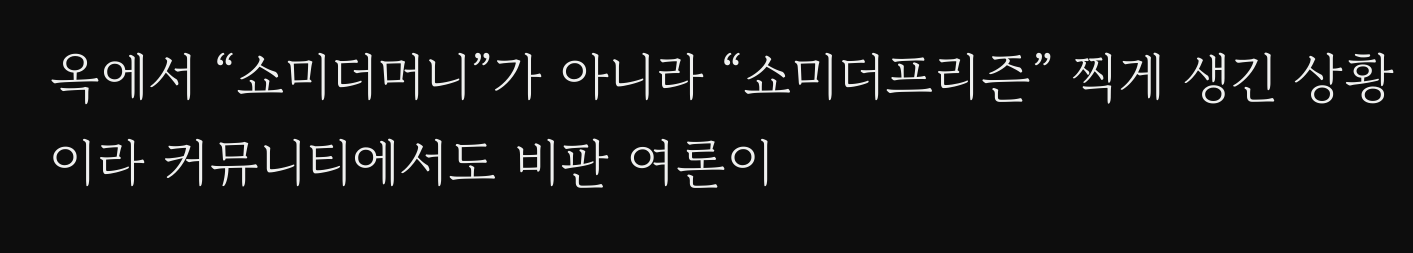옥에서 “쇼미더머니”가 아니라 “쇼미더프리즌” 찍게 생긴 상황이라 커뮤니티에서도 비판 여론이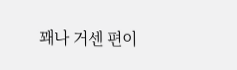꽤나 거센 편이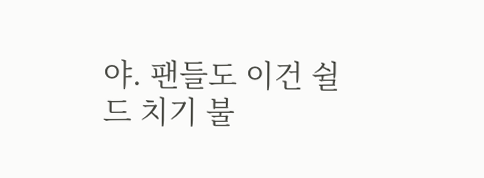야. 팬들도 이건 쉴드 치기 불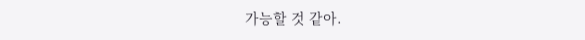가능할 것 같아.